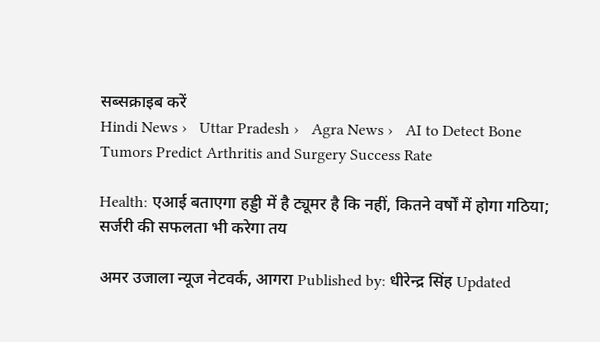सब्सक्राइब करें
Hindi News ›   Uttar Pradesh ›   Agra News ›   AI to Detect Bone Tumors Predict Arthritis and Surgery Success Rate

Health: एआई बताएगा हड्डी में है ट्यूमर है कि नहीं, कितने वर्षों में होगा गठिया; सर्जरी की सफलता भी करेगा तय

अमर उजाला न्यूज नेटवर्क, आगरा Published by: धीरेन्द्र सिंह Updated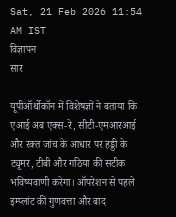Sat, 21 Feb 2026 11:54 AM IST
विज्ञापन
सार

यूपीऑर्थोकॉन में विशेषज्ञों ने बताया कि एआई अब एक्स-रे, सीटी-एमआरआई और रक्त जांच के आधार पर हड्डी के ट्यूमर, टीबी और गठिया की सटीक भविष्यवाणी करेगा। ऑपरेशन से पहले इम्प्लांट की गुणवत्ता और बाद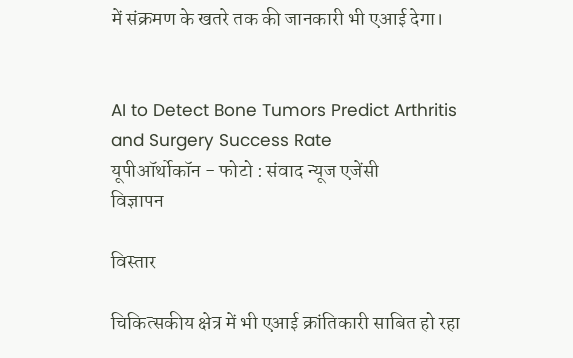में संक्रमण के खतरे तक की जानकारी भी एआई देगा।


AI to Detect Bone Tumors Predict Arthritis and Surgery Success Rate
यूपीऑर्थोकॉन - फोटो : संवाद न्यूज एजेंसी
विज्ञापन

विस्तार

चिकित्सकीय क्षेत्र में भी एआई क्रांतिकारी साबित हो रहा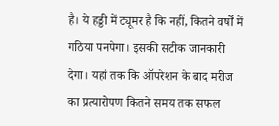है। ये हड्डी में ट्यूमर है कि नहीं, कितने वर्षों में गठिया पनपेगा। इसकी सटीक जानकारी देगा। यहां तक कि ऑपरेशन के बाद मरीज का प्रत्यारोपण कितने समय तक सफल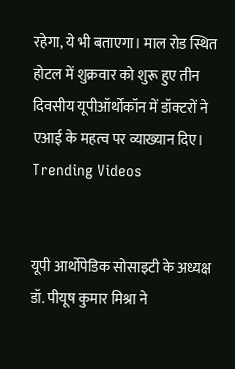रहेगा, ये भी बताएगा। माल रोड स्थित होटल में शुक्रवार को शुरू हुए तीन दिवसीय यूपीऑर्थोकॉन में डॉक्टरों ने एआई के महत्व पर व्याख्यान दिए।
Trending Videos


यूपी आर्थोपेडिक सोसाइटी के अध्यक्ष डॉ. पीयूष कुमार मिश्रा ने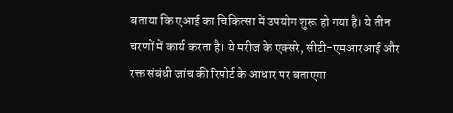बताया कि एआई का चिकित्सा में उपयोग शुरू हो गया है। ये तीन चरणों में कार्य करता है। ये मरीज के एक्सरे, सीटी-एमआरआई और रक्त संबंधी जांच की रिपोर्ट के आधार पर बताएगा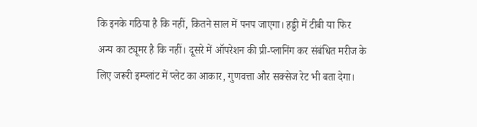कि इनके गठिया है कि नहीं, कितने साल में पनप जाएगा। हड्डी में टीबी या फिर अन्य का ट्यूमर है कि नहीं। दूसरे में ऑपरेशन की प्री-प्लानिंग कर संबंधित मरीज के लिए जरूरी इम्प्लांट में प्लेट का आकार, गुणवत्ता और सक्सेज रेट भी बता देगा।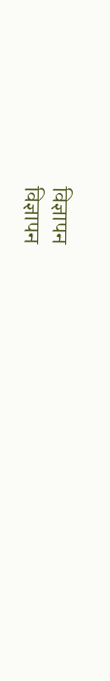विज्ञापन
विज्ञापन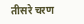तीसरे चरण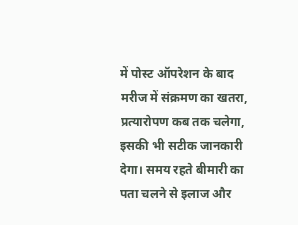में पोस्ट ऑपरेशन के बाद मरीज में संक्रमण का खतरा, प्रत्यारोपण कब तक चलेगा, इसकी भी सटीक जानकारी देगा। समय रहते बीमारी का पता चलने से इलाज और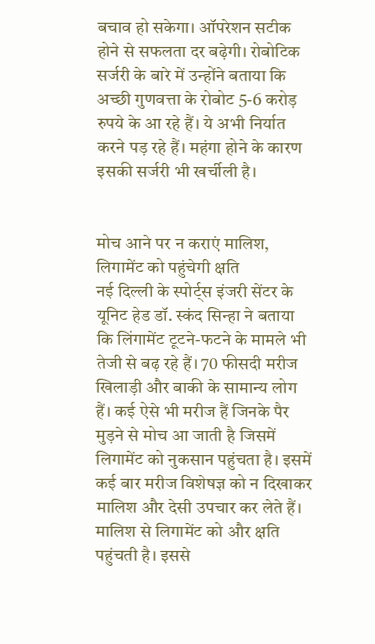बचाव हो सकेगा। ऑपरेशन सटीक होने से सफलता दर बढ़ेगी। रोबोटिक सर्जरी के बारे में उन्होंने बताया कि अच्छी गुणवत्ता के रोबोट 5-6 करोड़ रुपये के आ रहे हैं। ये अभी निर्यात करने पड़ रहे हैं। महंगा होने के कारण इसकी सर्जरी भी खर्चीली है।


मोच आने पर न कराएं मालिश, लिगामेंट को पहुंचेगी क्षति
नई दिल्ली के स्पोर्ट्स इंजरी सेंटर के यूनिट हेड डॉ. स्कंद सिन्हा ने बताया कि लिंगामेंट टूटने-फटने के मामले भी तेजी से बढ़ रहे हैं। 70 फीसदी मरीज खिलाड़ी और बाकी के सामान्य लोग हैं। कई ऐसे भी मरीज हैं जिनके पैर मुड़ने से मोच आ जाती है जिसमें लिगामेंट को नुकसान पहुंचता है। इसमें कई बार मरीज विशेषज्ञ को न दिखाकर मालिश और देसी उपचार कर लेते हैं। मालिश से लिगामेंट को और क्षति पहुंचती है। इससे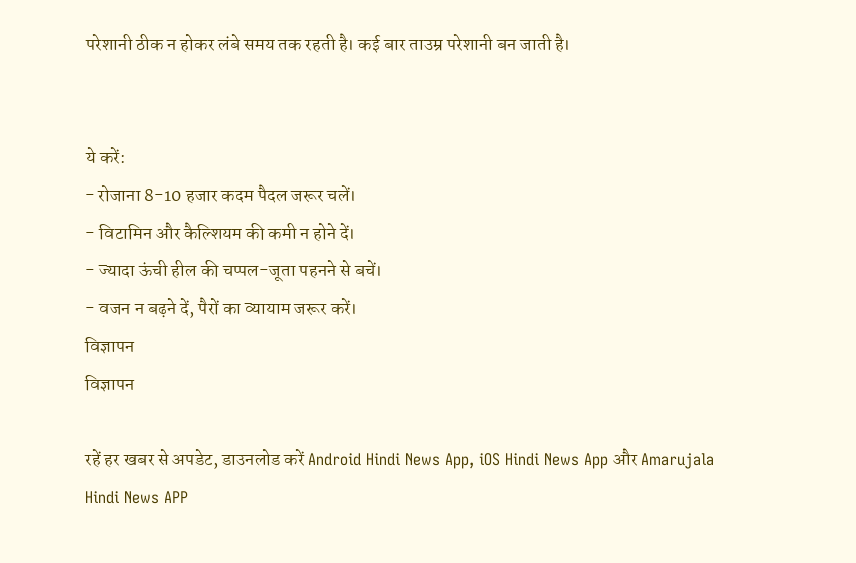परेशानी ठीक न होकर लंबे समय तक रहती है। कई बार ताउम्र परेशानी बन जाती है।


ये करें:
- रोजाना 8-10 हजार कदम पैदल जरूर चलें।
- विटामिन और कैल्शियम की कमी न होने दें।
- ज्यादा ऊंची हील की चप्पल-जूता पहनने से बचें।
- वजन न बढ़ने दें, पैरों का व्यायाम जरूर करें।
विज्ञापन
विज्ञापन

रहें हर खबर से अपडेट, डाउनलोड करें Android Hindi News App, iOS Hindi News App और Amarujala Hindi News APP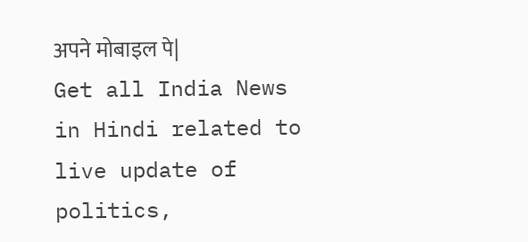अपने मोबाइल पे|
Get all India News in Hindi related to live update of politics,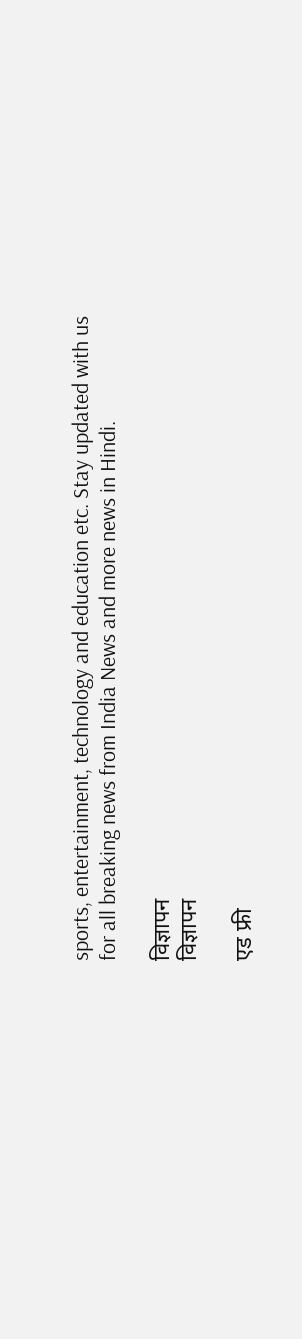sports, entertainment, technology and education etc. Stay updated with us for all breaking news from India News and more news in Hindi.

विज्ञापन
विज्ञापन

एड फ्री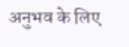अनुभव के लिए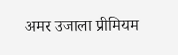अमर उजाला प्रीमियम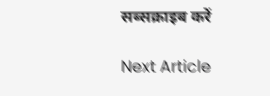सब्सक्राइब करें

Next Article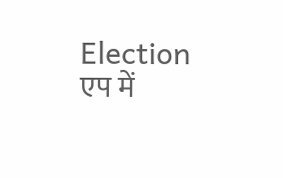Election
एप में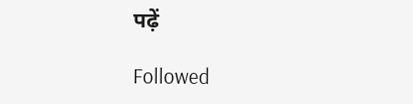पढ़ें

Followed